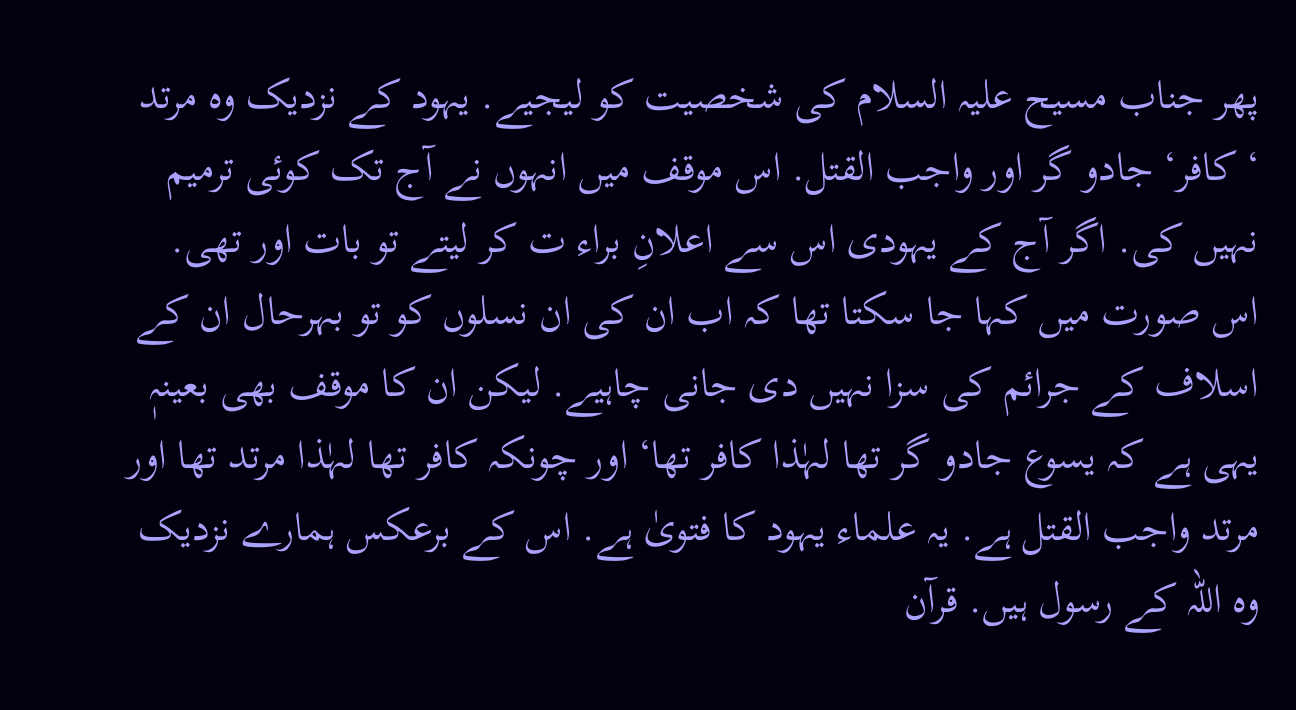پھر جناب مسیح علیہ السلام کی شخصیت کو لیجیے. یہود کے نزدیک وہ مرتد ‘ کافر‘ جادو گر اور واجب القتل. اس موقف میں انہوں نے آج تک کوئی ترمیم نہیں کی. اگر آج کے یہودی اس سے اعلانِ براء ت کر لیتے تو بات اور تھی. اس صورت میں کہا جا سکتا تھا کہ اب ان کی ان نسلوں کو تو بہرحال ان کے اسلاف کے جرائم کی سزا نہیں دی جانی چاہیے. لیکن ان کا موقف بھی بعینہٖ یہی ہے کہ یسوع جادو گر تھا لہٰذا کافر تھا‘ اور چونکہ کافر تھا لہٰذا مرتد تھا اور مرتد واجب القتل ہے. یہ علماء یہود کا فتویٰ ہے. اس کے برعکس ہمارے نزدیک وہ اللہ کے رسول ہیں. قرآن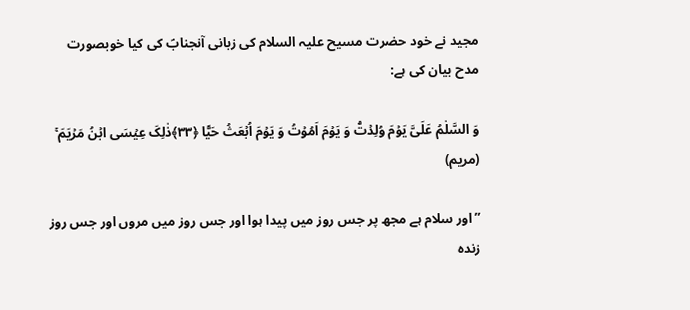مجید نے خود حضرت مسیح علیہ السلام کی زبانی آنجنابؑ کی کیا خوبصورت مدح بیان کی ہے:

وَ السَّلٰمُ عَلَیَّ یَوۡمَ وُلِدۡتُّ وَ یَوۡمَ اَمُوۡتُ وَ یَوۡمَ اُبۡعَثُ حَیًّا ﴿۳۳﴾ذٰلِکَ عِیۡسَی ابۡنُ مَرۡیَمَ ۚ
(مریم)

’’اور سلام ہے مجھ پر جس روز میں پیدا ہوا اور جس روز میں مروں اور جس روز زندہ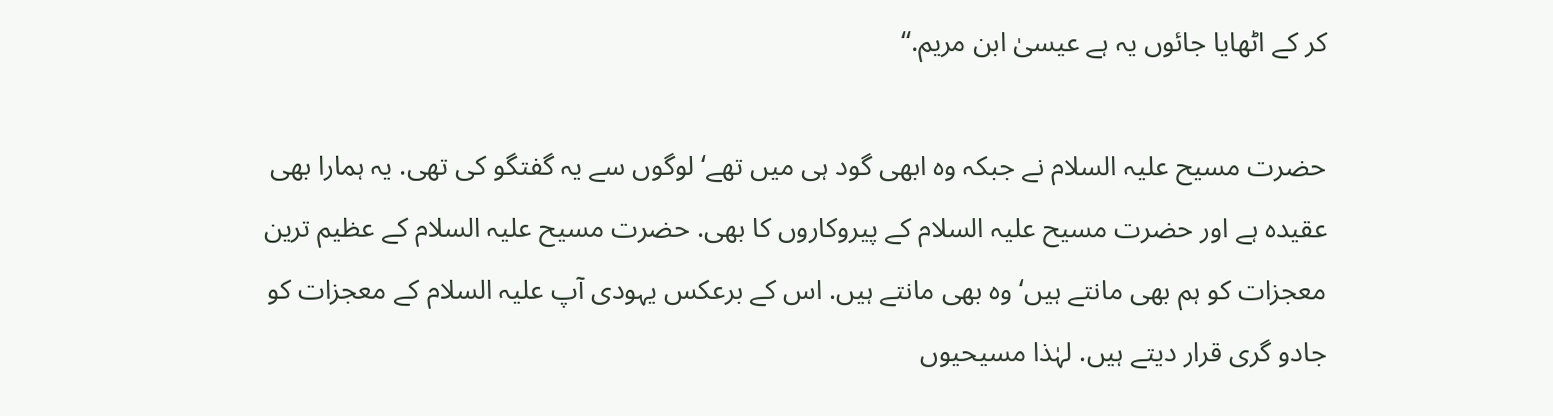کر کے اٹھایا جائوں یہ ہے عیسیٰ ابن مریم.‘‘

حضرت مسیح علیہ السلام نے جبکہ وہ ابھی گود ہی میں تھے‘ لوگوں سے یہ گفتگو کی تھی. یہ ہمارا بھی عقیدہ ہے اور حضرت مسیح علیہ السلام کے پیروکاروں کا بھی. حضرت مسیح علیہ السلام کے عظیم ترین معجزات کو ہم بھی مانتے ہیں‘ وہ بھی مانتے ہیں. اس کے برعکس یہودی آپ علیہ السلام کے معجزات کو جادو گری قرار دیتے ہیں. لہٰذا مسیحیوں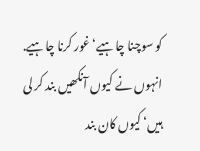کو سوچنا چاہیے‘ غور کرنا چاہیے. انہوں نے کیوں آنکھیں بند کر لی
ہیں‘ کیوں کان بند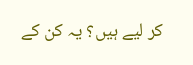کر لیے ہیں؟ یہ کن کے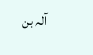آلہ بن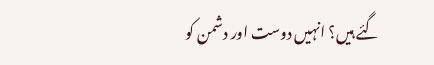گئے ہیں؟ انہیں دوست اور دشمن کو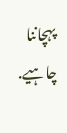پہچاننا چاہیے.